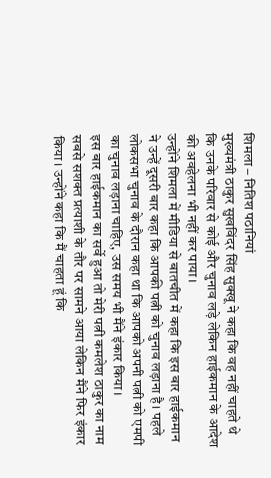शिमला – नितिश पठानियां
मुख्यमंत्री ठाकुर सुखविंदर सिंह सुक्खू ने कहा कि वह नहीं चाहते थे कि उनके परिवार से कोई और चुनाव लड़े लेकिन हाईकमान के आदेश की अवहेलना भी नहीं कर पाया।
उन्होंने शिमला में मीडिया से बातचीत में कहा कि इस बार हाईकमान ने उन्हें दूसरी बार कहा कि आपकी पत्नी को चुनाव लड़ाना है। पहले लोकसभा चुनाव के दौरान कहा था कि आपको अपनी पत्नी को एमपी का चुनाव लड़ाना चाहिए, उस समय भी मैंने इंकार किया।
इस बार हाईकमान का सर्वे हुआ तो मेरी पत्नी कमलेश ठाकुर का नाम सबसे सशक्त प्रत्याशी के तौर पर सामने आया लेकिन मैंने फिर इंकार किया। उन्होंने कहा कि मैं चाहता हूं कि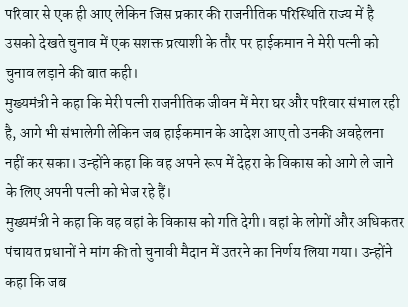परिवार से एक ही आए लेकिन जिस प्रकार की राजनीतिक परिस्थिति राज्य में है उसको देखते चुनाव में एक सशक्त प्रत्याशी के तौर पर हाईकमान ने मेरी पत्नी को चुनाव लड़ाने की बात कही।
मुख्यमंत्री ने कहा कि मेरी पत्नी राजनीतिक जीवन में मेरा घर और परिवार संभाल रही है, आगे भी संभालेगी लेकिन जब हाईकमान के आदेश आए तो उनकी अवहेलना नहीं कर सका। उन्होंने कहा कि वह अपने रूप में देहरा के विकास को आगे ले जाने के लिए अपनी पत्नी को भेज रहे हैं।
मुख्यमंत्री ने कहा कि वह वहां के विकास को गति देगी। वहां के लोगों और अधिकतर पंचायत प्रधानों ने मांग की तो चुनावी मैदान में उतरने का निर्णय लिया गया। उन्होंने कहा कि जब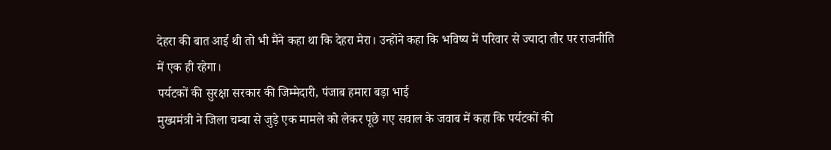देहरा की बात आई थी तो भी मैंने कहा था कि देहरा मेरा। उन्होंने कहा कि भविष्य में परिवार से ज्यादा तौर पर राजनीति में एक ही रहेगा।
पर्यटकों की सुरक्षा सरकार की जिम्मेदारी, पंजाब हमारा बड़ा भाई
मुख्यमंत्री ने जिला चम्बा से जुड़े एक मामले को लेकर पूछे गए सवाल के जवाब में कहा कि पर्यटकों की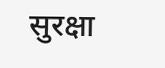सुरक्षा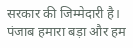सरकार की जिम्मेदारी है। पंजाब हमारा बड़ा और हम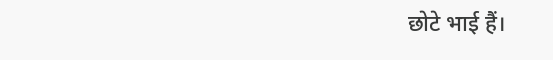छोटे भाई हैं।